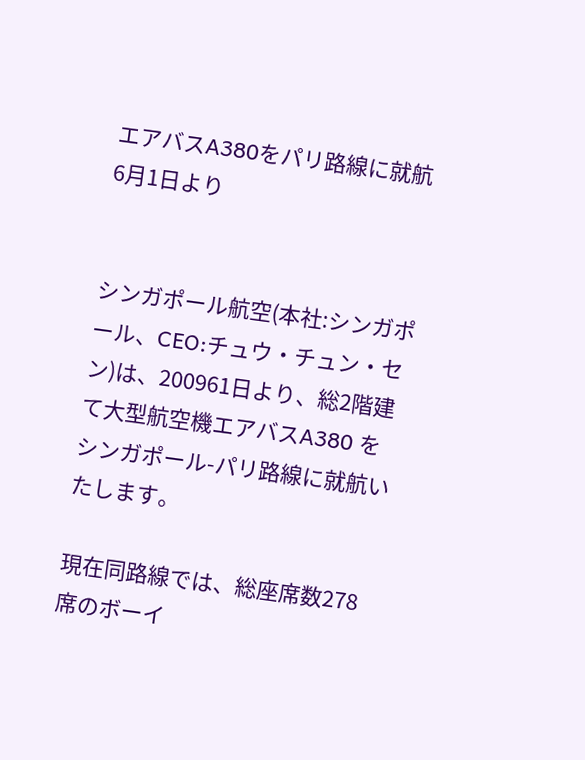エアバスA380をパリ路線に就航 6月1日より


シンガポール航空(本社:シンガポール、CEO:チュウ・チュン・セン)は、200961日より、総2階建て大型航空機エアバスA380 をシンガポール-パリ路線に就航いたします。

現在同路線では、総座席数278席のボーイ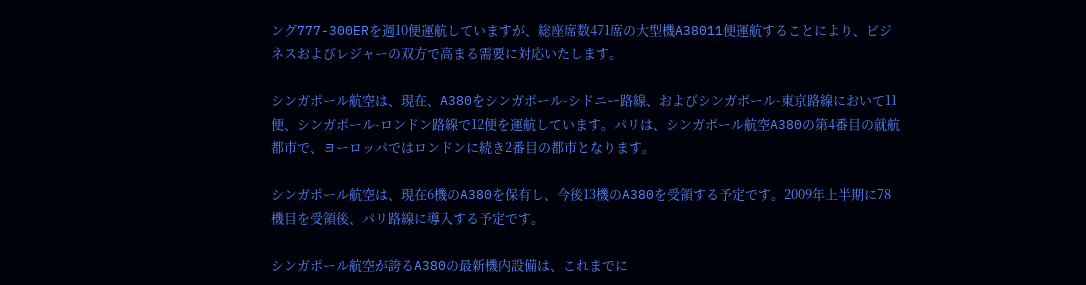ング777-300ERを週10便運航していますが、総座席数471席の大型機A38011便運航することにより、ビジネスおよびレジャーの双方で高まる需要に対応いたします。

シンガポール航空は、現在、A380をシンガポール-シドニー路線、およびシンガポール-東京路線において11便、シンガポール-ロンドン路線で12便を運航しています。パリは、シンガポール航空A380の第4番目の就航都市で、ヨーロッパではロンドンに続き2番目の都市となります。

シンガポール航空は、現在6機のA380を保有し、今後13機のA380を受領する予定です。2009年上半期に78機目を受領後、パリ路線に導入する予定です。

シンガポール航空が誇るA380の最新機内設備は、これまでに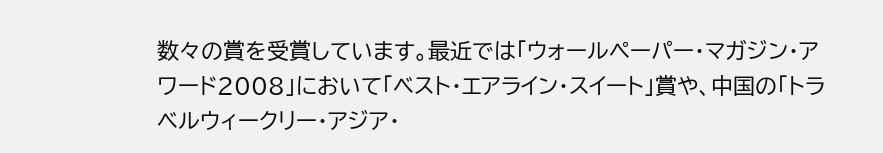数々の賞を受賞しています。最近では「ウォールペーパー・マガジン・アワード2008」において「ベスト・エアライン・スイート」賞や、中国の「トラベルウィークリー・アジア・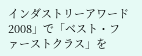インダストリーアワード 2008」で「ベスト・ファーストクラス」を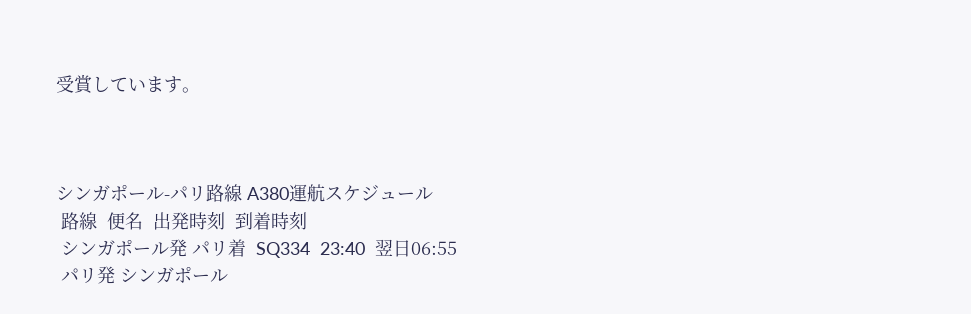受賞しています。



シンガポール-パリ路線 A380運航スケジュール
 路線  便名  出発時刻  到着時刻
 シンガポール発 パリ着  SQ334  23:40  翌日06:55
 パリ発 シンガポール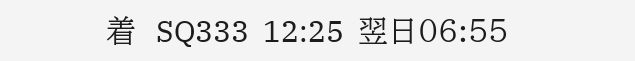着  SQ333  12:25  翌日06:55